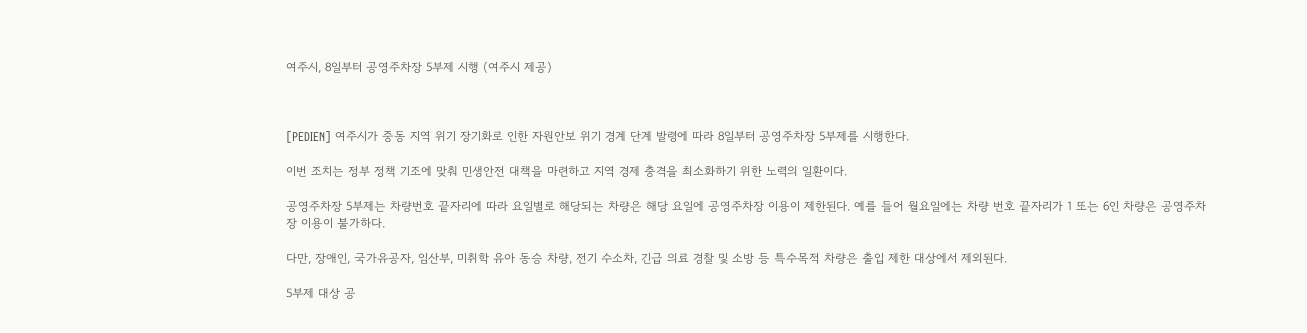여주시, 8일부터 공영주차장 5부제 시행 (여주시 제공)



[PEDIEN] 여주시가 중동 지역 위기 장기화로 인한 자원안보 위기 경계 단계 발령에 따라 8일부터 공영주차장 5부제를 시행한다.

이번 조치는 정부 정책 기조에 맞춰 민생안전 대책을 마련하고 지역 경제 충격을 최소화하기 위한 노력의 일환이다.

공영주차장 5부제는 차량번호 끝자리에 따라 요일별로 해당되는 차량은 해당 요일에 공영주차장 이용이 제한된다. 예를 들어 월요일에는 차량 번호 끝자리가 1 또는 6인 차량은 공영주차장 이용이 불가하다.

다만, 장애인, 국가유공자, 임산부, 미취학 유아 동승 차량, 전기 수소차, 긴급 의료 경찰 및 소방 등 특수목적 차량은 출입 제한 대상에서 제외된다.

5부제 대상 공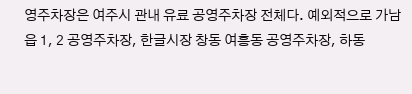영주차장은 여주시 관내 유료 공영주차장 전체다. 예외적으로 가남읍 1, 2 공영주차장, 한글시장 창동 여흥동 공영주차장, 하동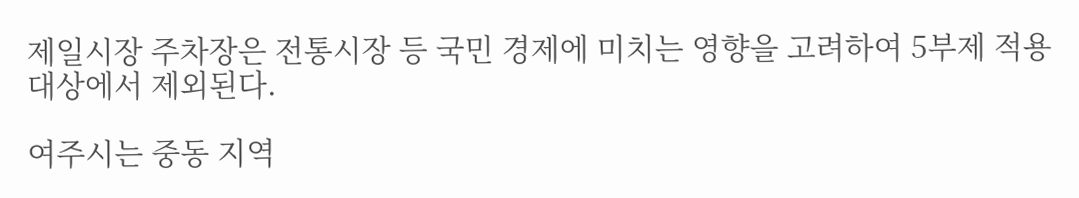제일시장 주차장은 전통시장 등 국민 경제에 미치는 영향을 고려하여 5부제 적용 대상에서 제외된다.

여주시는 중동 지역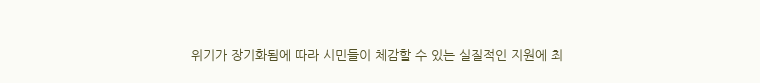위기가 장기화됨에 따라 시민들이 체감할 수 있는 실질적인 지원에 최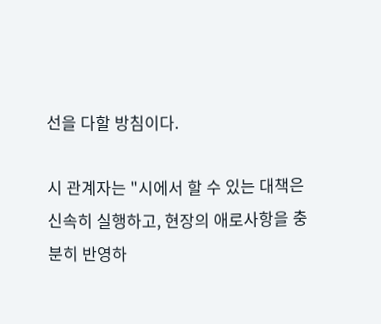선을 다할 방침이다.

시 관계자는 "시에서 할 수 있는 대책은 신속히 실행하고, 현장의 애로사항을 충분히 반영하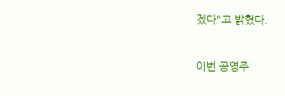겠다"고 밝혔다.

이번 공영주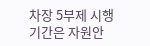차장 5부제 시행 기간은 자원안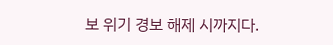보 위기 경보 해제 시까지다.